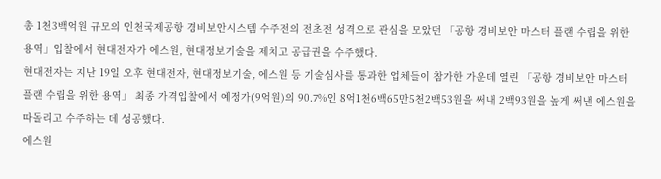총 1천3백억원 규모의 인천국제공항 경비보안시스템 수주전의 전초전 성격으로 관심을 모았던 「공항 경비보안 마스터 플랜 수립을 위한 용역」입찰에서 현대전자가 에스원, 현대정보기술을 제치고 공급권을 수주했다.
현대전자는 지난 19일 오후 현대전자, 현대정보기술, 에스원 등 기술심사를 통과한 업체들이 참가한 가운데 열린 「공항 경비보안 마스터 플랜 수립을 위한 용역」 최종 가격입찰에서 예정가(9억원)의 90.7%인 8억1천6백65만5천2백53원을 써내 2백93원을 높게 써낸 에스원을 따돌리고 수주하는 데 성공했다.
에스원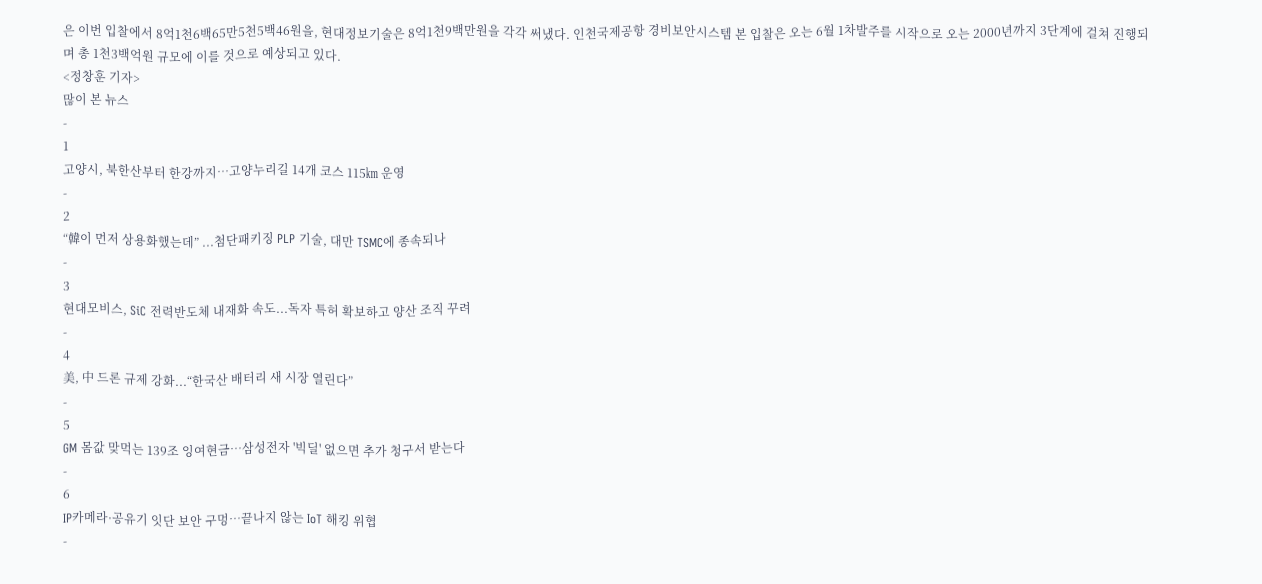은 이번 입찰에서 8억1천6백65만5천5백46원을, 현대정보기술은 8억1천9백만원을 각각 써냈다. 인천국제공항 경비보안시스템 본 입찰은 오는 6월 1차발주를 시작으로 오는 2000년까지 3단계에 걸쳐 진행되며 총 1천3백억원 규모에 이를 것으로 예상되고 있다.
<정창훈 기자>
많이 본 뉴스
-
1
고양시, 북한산부터 한강까지…고양누리길 14개 코스 115㎞ 운영
-
2
“韓이 먼저 상용화했는데” ...첨단패키징 PLP 기술, 대만 TSMC에 종속되나
-
3
현대모비스, SiC 전력반도체 내재화 속도...독자 특허 확보하고 양산 조직 꾸려
-
4
美, 中 드론 규제 강화...“한국산 배터리 새 시장 열린다”
-
5
GM 몸값 맞먹는 139조 잉여현금…삼성전자 '빅딜' 없으면 추가 청구서 받는다
-
6
IP카메라·공유기 잇단 보안 구멍…끝나지 않는 IoT 해킹 위협
-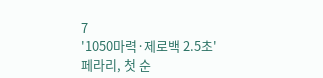7
'1050마력·제로백 2.5초' 페라리, 첫 순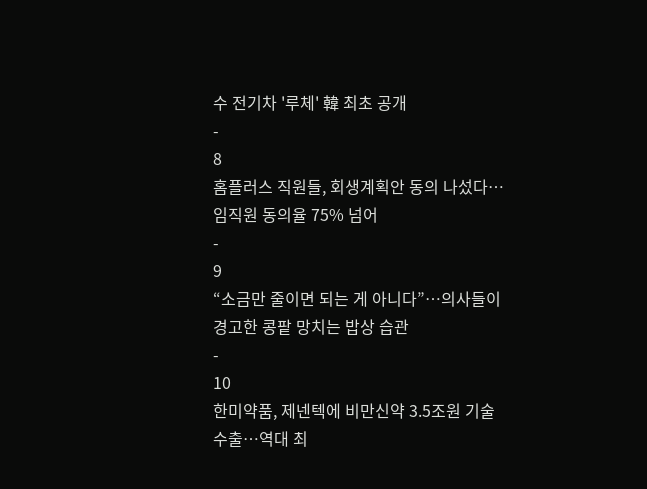수 전기차 '루체' 韓 최초 공개
-
8
홈플러스 직원들, 회생계획안 동의 나섰다…임직원 동의율 75% 넘어
-
9
“소금만 줄이면 되는 게 아니다”…의사들이 경고한 콩팥 망치는 밥상 습관
-
10
한미약품, 제넨텍에 비만신약 3.5조원 기술수출…역대 최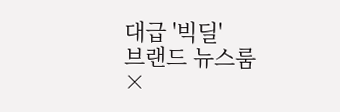대급 '빅딜'
브랜드 뉴스룸
×